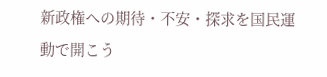新政権への期待・不安・探求を国民運動で開こう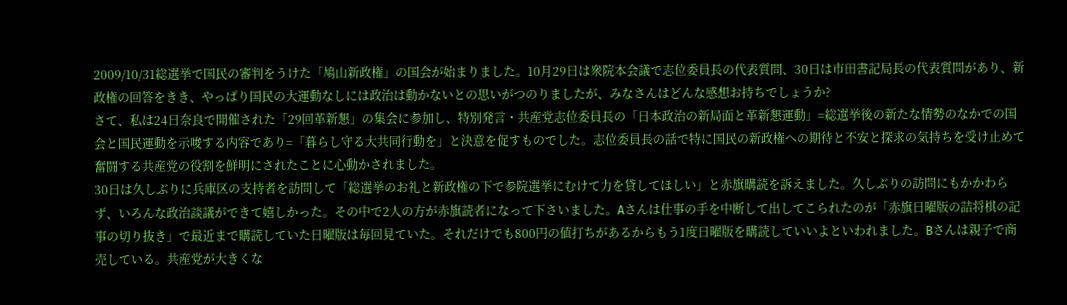2009/10/31総選挙で国民の審判をうけた「鳩山新政権」の国会が始まりました。10月29日は衆院本会議で志位委員長の代表質問、30日は市田書記局長の代表質問があり、新政権の回答をきき、やっぱり国民の大運動なしには政治は動かないとの思いがつのりましたが、みなさんはどんな感想お持ちでしょうか?
さて、私は24日奈良で開催された「29回革新懇」の集会に参加し、特別発言・共産党志位委員長の「日本政治の新局面と革新懇運動」=総選挙後の新たな情勢のなかでの国会と国民運動を示唆する内容であり=「暮らし守る大共同行動を」と決意を促すものでした。志位委員長の話で特に国民の新政権への期待と不安と探求の気持ちを受け止めて奮闘する共産党の役割を鮮明にされたことに心動かされました。
30日は久しぶりに兵庫区の支持者を訪問して「総選挙のお礼と新政権の下で参院選挙にむけて力を貸してほしい」と赤旗購読を訴えました。久しぶりの訪問にもかかわらず、いろんな政治談議ができて嬉しかった。その中で2人の方が赤旗読者になって下さいました。Aさんは仕事の手を中断して出してこられたのが「赤旗日曜版の詰将棋の記事の切り抜き」で最近まで購読していた日曜版は毎回見ていた。それだけでも800円の値打ちがあるからもう1度日曜版を購読していいよといわれました。Bさんは親子で商売している。共産党が大きくな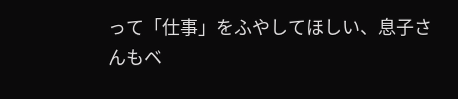って「仕事」をふやしてほしい、息子さんもベ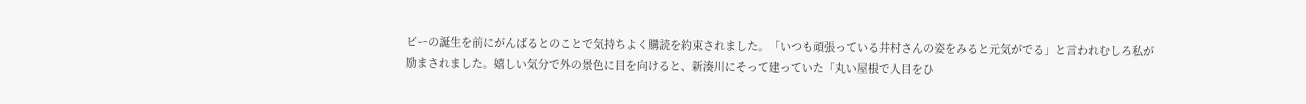ビーの誕生を前にがんばるとのことで気持ちよく購読を約束されました。「いつも頑張っている井村さんの姿をみると元気がでる」と言われむしろ私が励まされました。嬉しい気分で外の景色に目を向けると、新湊川にそって建っていた「丸い屋根で人目をひ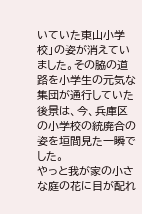いていた東山小学校」の姿が消えていました。その脇の道路を小学生の元気な集団が通行していた後景は、今、兵庫区の小学校の統廃合の姿を垣間見た一瞬でした。
やっと我が家の小さな庭の花に目が配れ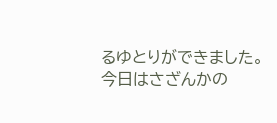るゆとりができました。今日はさざんかの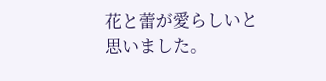花と蕾が愛らしいと思いました。